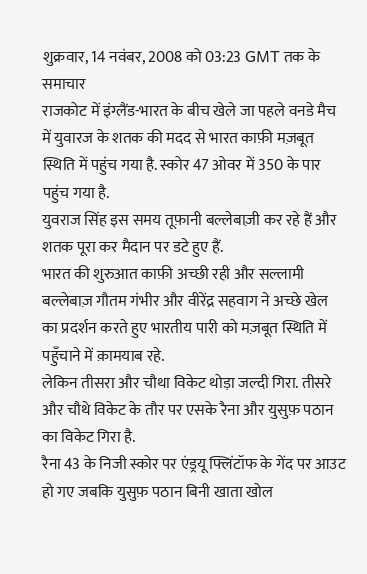शुक्रवार, 14 नवंबर, 2008 को 03:23 GMT तक के समाचार
राजकोट में इंग्लैंड-भारत के बीच खेले जा पहले वनडे मैच में युवारज के शतक की मदद से भारत काफ़ी मज़बूत स्थिति में पहुंच गया है. स्कोर 47 ओवर में 350 के पार पहुंच गया है.
युवराज सिंह इस समय तूफ़ानी बल्लेबाज़ी कर रहे हैं और शतक पूरा कर मैदान पर डटे हुए हैं.
भारत की शुरुआत काफ़ी अच्छी रही और सल्लामी बल्लेबाज़ गौतम गंभीर और वीरेंद्र सहवाग ने अच्छे खेल का प्रदर्शन करते हुए भारतीय पारी को मज़बूत स्थिति में पहुँचाने में क़ामयाब रहे.
लेकिन तीसरा और चौथा विकेट थोड़ा जल्दी गिरा. तीसरे और चौथे विकेट के तौर पर एसके रैना और युसुफ़ पठान का विकेट गिरा है.
रैना 43 के निजी स्कोर पर एंड्रयू फ्लिंटॉफ के गेंद पर आउट हो गए जबकि युसुफ़ पठान बिनी खाता खोल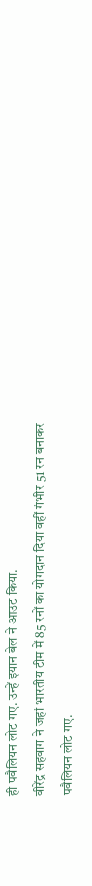ही पवैलियन लोट गए. उन्हें इयान बेल ने आउट किया.
वीरेंद्र सहवाग ने जहां भारतीय टीम में 85 रनों का योगदान दिया वहीं गंभीर 51 रन बनाकर पवैलियन लोट गए.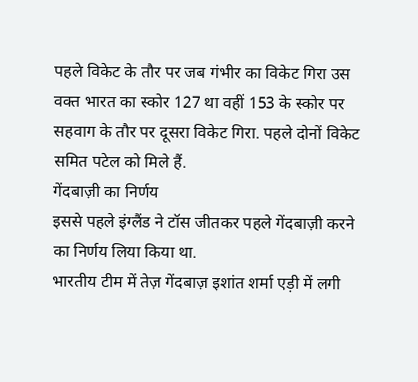पहले विकेट के तौर पर जब गंभीर का विकेट गिरा उस वक्त भारत का स्कोर 127 था वहीं 153 के स्कोर पर सहवाग के तौर पर दूसरा विकेट गिरा. पहले दोनों विकेट समित पटेल को मिले हैं.
गेंदबाज़ी का निर्णय
इससे पहले इंग्लैंड ने टॉस जीतकर पहले गेंदबाज़ी करने का निर्णय लिया किया था.
भारतीय टीम में तेज़ गेंदबाज़ इशांत शर्मा एड़ी में लगी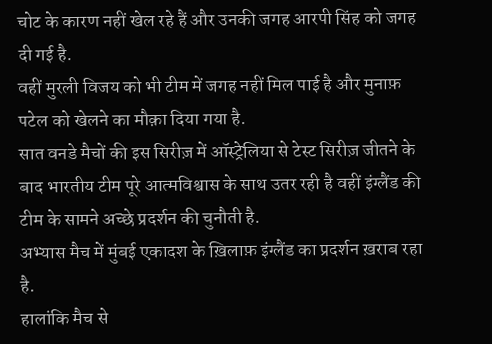चोट के कारण नहीं खेल रहे हैं और उनकी जगह आरपी सिंह को जगह दी गई है.
वहीं मुरली विजय को भी टीम में जगह नहीं मिल पाई है और मुनाफ़ पटेल को खेलने का मौक़ा दिया गया है.
सात वनडे मैचों की इस सिरीज़ में ऑस्ट्रेलिया से टेस्ट सिरीज़ जीतने के बाद भारतीय टीम पूरे आत्मविश्वास के साथ उतर रही है वहीं इंग्लैंड की टीम के सामने अच्छे प्रदर्शन की चुनौती है.
अभ्यास मैच में मुंबई एकादश के ख़िलाफ़ इंग्लैंड का प्रदर्शन ख़राब रहा है.
हालांकि मैच से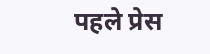पहले प्रेस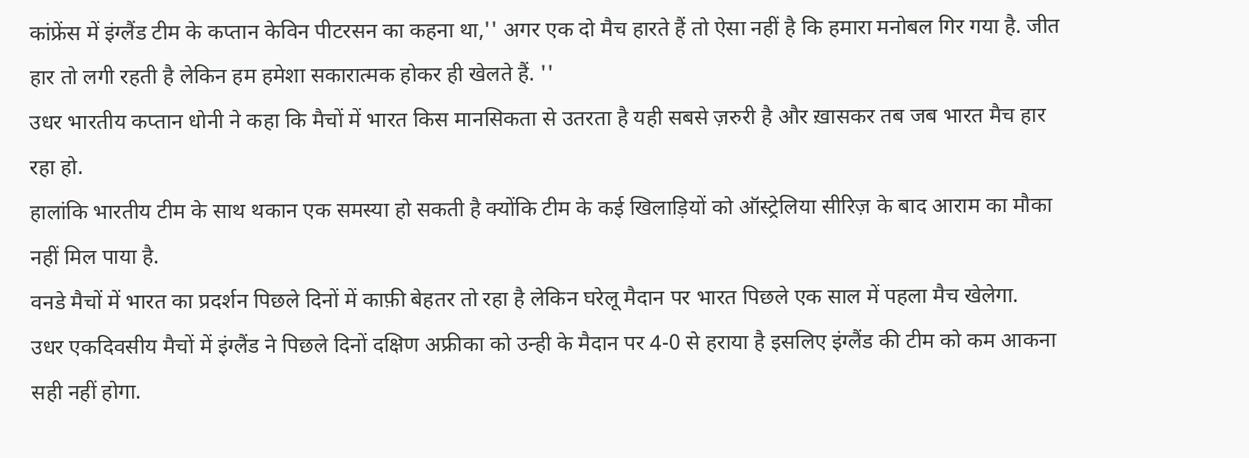कांफ्रेंस में इंग्लैंड टीम के कप्तान केविन पीटरसन का कहना था,'' अगर एक दो मैच हारते हैं तो ऐसा नहीं है कि हमारा मनोबल गिर गया है. जीत हार तो लगी रहती है लेकिन हम हमेशा सकारात्मक होकर ही खेलते हैं. ''
उधर भारतीय कप्तान धोनी ने कहा कि मैचों में भारत किस मानसिकता से उतरता है यही सबसे ज़रुरी है और ख़ासकर तब जब भारत मैच हार रहा हो.
हालांकि भारतीय टीम के साथ थकान एक समस्या हो सकती है क्योंकि टीम के कई खिलाड़ियों को ऑस्ट्रेलिया सीरिज़ के बाद आराम का मौका नहीं मिल पाया है.
वनडे मैचों में भारत का प्रदर्शन पिछले दिनों में काफ़ी बेहतर तो रहा है लेकिन घरेलू मैदान पर भारत पिछले एक साल में पहला मैच खेलेगा.
उधर एकदिवसीय मैचों में इंग्लैंड ने पिछले दिनों दक्षिण अफ्रीका को उन्ही के मैदान पर 4-0 से हराया है इसलिए इंग्लैंड की टीम को कम आकना सही नहीं होगा.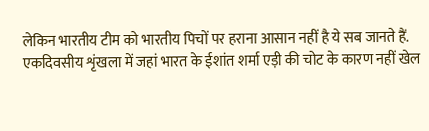लेकिन भारतीय टीम को भारतीय पिचों पर हराना आसान नहीं है ये सब जानते हैं.
एकदिवसीय शृंखला में जहां भारत के ईशांत शर्मा एड़ी की चोट के कारण नहीं खेल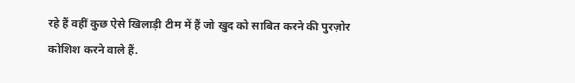रहे हैं वहीं कुछ ऐसे खिलाड़ी टीम में हैं जो खुद को साबित करने की पुरज़ोर कोशिश करने वाले हैं.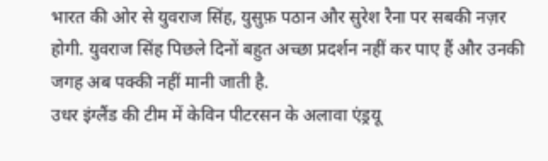भारत की ओर से युवराज सिंह, युसुफ़ पठान और सुरेश रैना पर सबकी नज़र होगी. युवराज सिंह पिछले दिनों बहुत अच्छा प्रदर्शन नहीं कर पाए हैं और उनकी जगह अब पक्की नहीं मानी जाती है.
उधर इंग्लैंड की टीम में केविन पीटरसन के अलावा एंड्रयू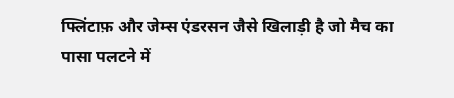फ्लिंटाफ़ और जेम्स एंडरसन जैसे खिलाड़ी है जो मैच का पासा पलटने में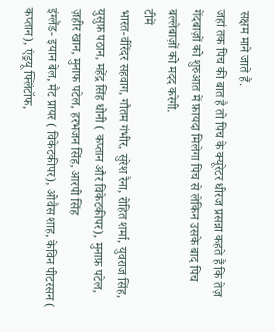सक्षम माने जाते हैं.
जहां तक पिच की बात है तो पिच के क्यूरेटर धीरज प्रसन्ना कहते हैं कि तेज़ गेंदबाज़ों को शुरुआत में फ़ायदा मिलेगा पिच से लेकिन उसके बाद पिच बल्लेबाज़ों को मदद करेगी.
टीमें
भारत-वीरेंदर सहवाग, गौतम गंभीर, सुरेश रैना, रोहित शर्मा, युवराज सिंह, युसुफ़ पठान, महेंद्र सिंह धोनी ( कप्तान और विकेटकीपर), मुनाफ़ पटेल, ज़हीर खान, मुनाफ पटेल, हरभजन सिंह, आरपी सिंह
इंग्लैंड- इयान बेल, मैट प्रायर ( विकेटकीपर), ओवैस शाह, केविन पीटरसन ( कप्तान), एंड्रयू फ्लिंटॉफ,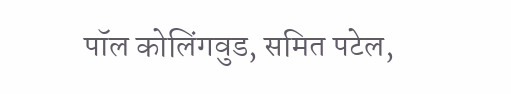पॉल कोलिंगवुड, समित पटेल,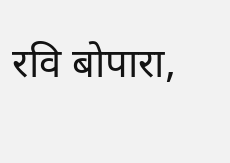रवि बोपारा,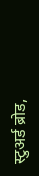स्टुअर्ड ब्रोड,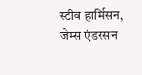स्टीव हार्मिसन, जेम्स एंडरसन